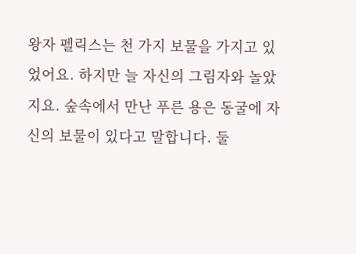왕자 펠릭스는 천 가지 보물을 가지고 있었어요. 하지만 늘 자신의 그림자와 놀았지요. 숲속에서 만난 푸른 용은 동굴에 자신의 보물이 있다고 말합니다. 둘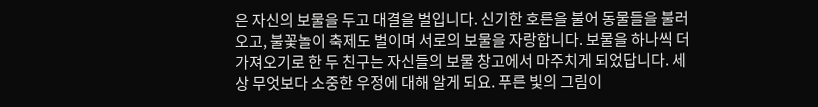은 자신의 보물을 두고 대결을 벌입니다. 신기한 호른을 불어 동물들을 불러 오고, 불꽃놀이 축제도 벌이며 서로의 보물을 자랑합니다. 보물을 하나씩 더 가져오기로 한 두 친구는 자신들의 보물 창고에서 마주치게 되었답니다. 세상 무엇보다 소중한 우정에 대해 알게 되요. 푸른 빛의 그림이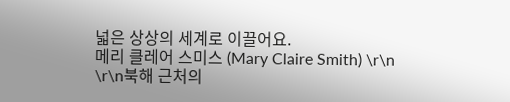넓은 상상의 세계로 이끌어요.
메리 클레어 스미스 (Mary Claire Smith) \r\n \r\n북해 근처의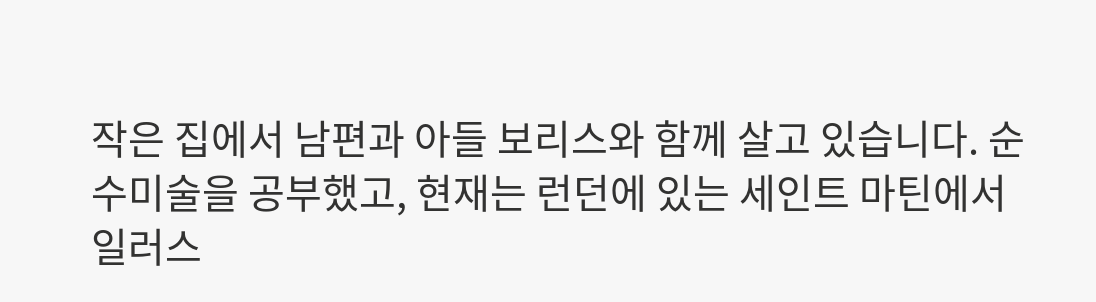작은 집에서 남편과 아들 보리스와 함께 살고 있습니다. 순수미술을 공부했고, 현재는 런던에 있는 세인트 마틴에서 일러스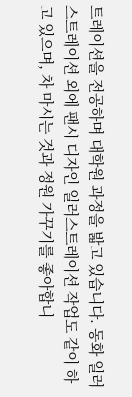트레이션을 전공하며 대학원 과정을 밟고 있습니다. 동화 일러스트레이션 외에 팬시 디자인 일러스트레이션 작업도 같이 하고 있으며, 차 마시는 것과 정원 가꾸기를 좋아합니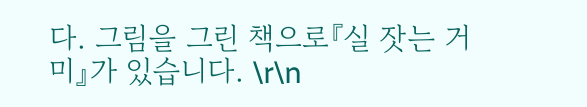다. 그림을 그린 책으로『실 잣는 거미』가 있습니다. \r\n